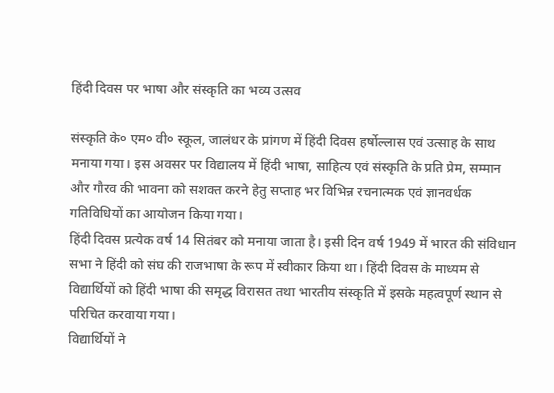हिंदी दिवस पर भाषा और संस्कृति का भव्य उत्सव

संस्कृति के० एम० वी० स्कूल, जालंधर के प्रांगण में हिंदी दिवस हर्षोल्लास एवं उत्साह के साथ मनाया गया। इस अवसर पर विद्यालय में हिंदी भाषा, साहित्य एवं संस्कृति के प्रति प्रेम, सम्मान और गौरव की भावना को सशक्त करने हेतु सप्ताह भर विभिन्न रचनात्मक एवं ज्ञानवर्धक गतिविधियों का आयोजन किया गया।
हिंदी दिवस प्रत्येक वर्ष 14 सितंबर को मनाया जाता है। इसी दिन वर्ष 1949 में भारत की संविधान सभा ने हिंदी को संघ की राजभाषा के रूप में स्वीकार किया था। हिंदी दिवस के माध्यम से विद्यार्थियों को हिंदी भाषा की समृद्ध विरासत तथा भारतीय संस्कृति में इसके महत्वपूर्ण स्थान से परिचित करवाया गया।
विद्यार्थियों ने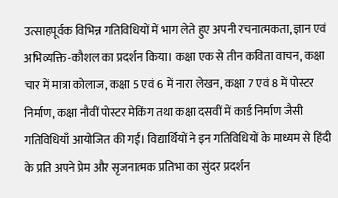उत्साहपूर्वक विभिन्न गतिविधियों में भाग लेते हुए अपनी रचनात्मकता, ज्ञान एवं अभिव्यक्ति-कौशल का प्रदर्शन किया। कक्षा एक से तीन कविता वाचन, कक्षा चार में मात्रा कोलाज, कक्षा 5 एवं 6 में नारा लेखन, कक्षा 7 एवं 8 में पोस्टर निर्माण, कक्षा नौवीं पोस्टर मेकिंग तथा कक्षा दसवीं में कार्ड निर्माण जैसी गतिविधियाँ आयोजित की गईं। विद्यार्थियों ने इन गतिविधियों के माध्यम से हिंदी के प्रति अपने प्रेम और सृजनात्मक प्रतिभा का सुंदर प्रदर्शन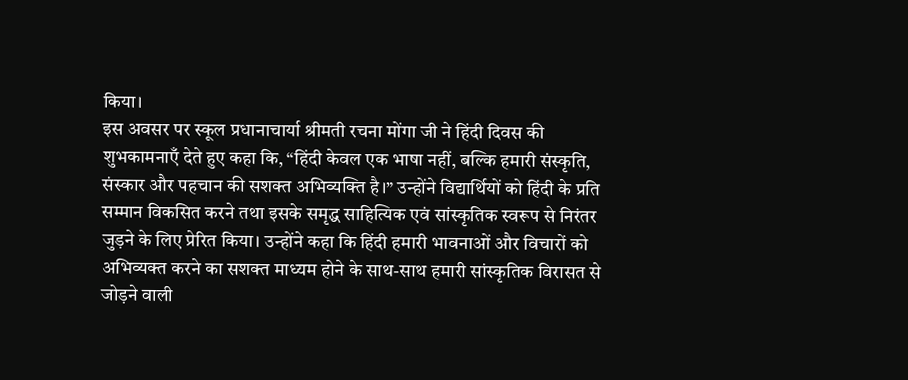किया।
इस अवसर पर स्कूल प्रधानाचार्या श्रीमती रचना मोंगा जी ने हिंदी दिवस की शुभकामनाएँ देते हुए कहा कि, “हिंदी केवल एक भाषा नहीं, बल्कि हमारी संस्कृति, संस्कार और पहचान की सशक्त अभिव्यक्ति है।” उन्होंने विद्यार्थियों को हिंदी के प्रति सम्मान विकसित करने तथा इसके समृद्ध साहित्यिक एवं सांस्कृतिक स्वरूप से निरंतर जुड़ने के लिए प्रेरित किया। उन्होंने कहा कि हिंदी हमारी भावनाओं और विचारों को अभिव्यक्त करने का सशक्त माध्यम होने के साथ-साथ हमारी सांस्कृतिक विरासत से जोड़ने वाली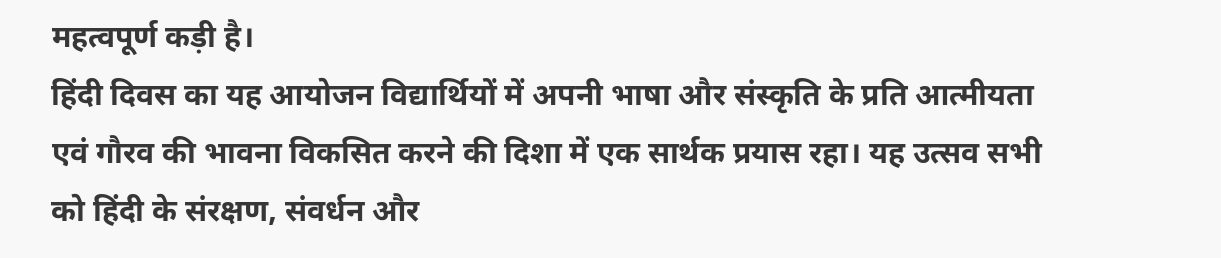महत्वपूर्ण कड़ी है।
हिंदी दिवस का यह आयोजन विद्यार्थियों में अपनी भाषा और संस्कृति के प्रति आत्मीयता एवं गौरव की भावना विकसित करने की दिशा में एक सार्थक प्रयास रहा। यह उत्सव सभी को हिंदी के संरक्षण, संवर्धन और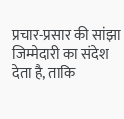प्रचार-प्रसार की सांझा जिम्मेदारी का संदेश देता है, ताकि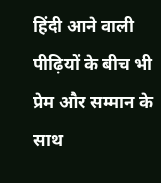हिंदी आने वाली पीढ़ियों के बीच भी प्रेम और सम्मान के साथ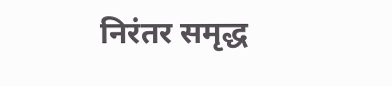निरंतर समृद्ध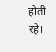होती रहे।